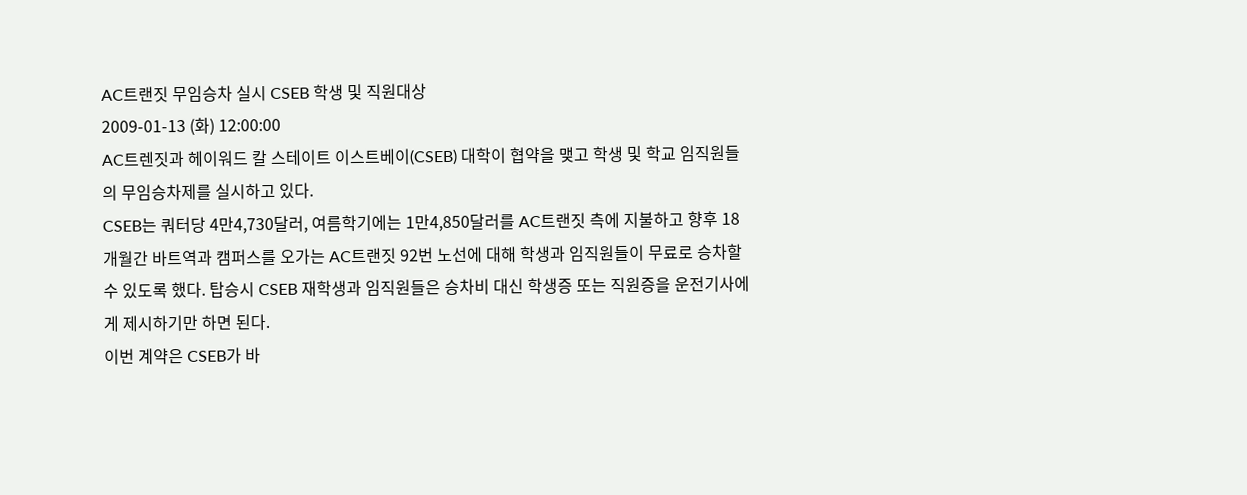AC트랜짓 무임승차 실시 CSEB 학생 및 직원대상
2009-01-13 (화) 12:00:00
AC트렌짓과 헤이워드 칼 스테이트 이스트베이(CSEB) 대학이 협약을 맺고 학생 및 학교 임직원들의 무임승차제를 실시하고 있다.
CSEB는 쿼터당 4만4,730달러, 여름학기에는 1만4,850달러를 AC트랜짓 측에 지불하고 향후 18개월간 바트역과 캠퍼스를 오가는 AC트랜짓 92번 노선에 대해 학생과 임직원들이 무료로 승차할 수 있도록 했다. 탑승시 CSEB 재학생과 임직원들은 승차비 대신 학생증 또는 직원증을 운전기사에게 제시하기만 하면 된다.
이번 계약은 CSEB가 바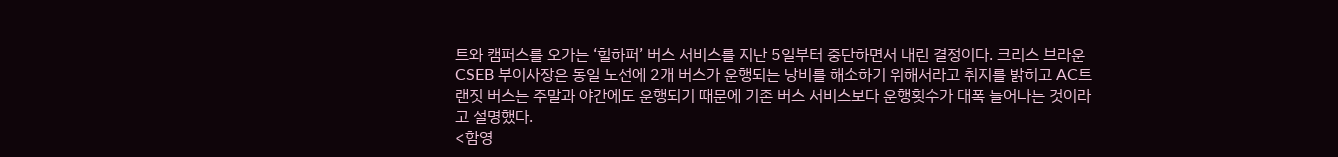트와 캠퍼스를 오가는 ‘힐하퍼’ 버스 서비스를 지난 5일부터 중단하면서 내린 결정이다. 크리스 브라운 CSEB 부이사장은 동일 노선에 2개 버스가 운행되는 낭비를 해소하기 위해서라고 취지를 밝히고 AC트랜짓 버스는 주말과 야간에도 운행되기 때문에 기존 버스 서비스보다 운행횟수가 대폭 늘어나는 것이라고 설명했다.
<함영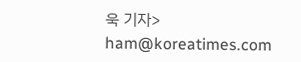욱 기자> ham@koreatimes.com